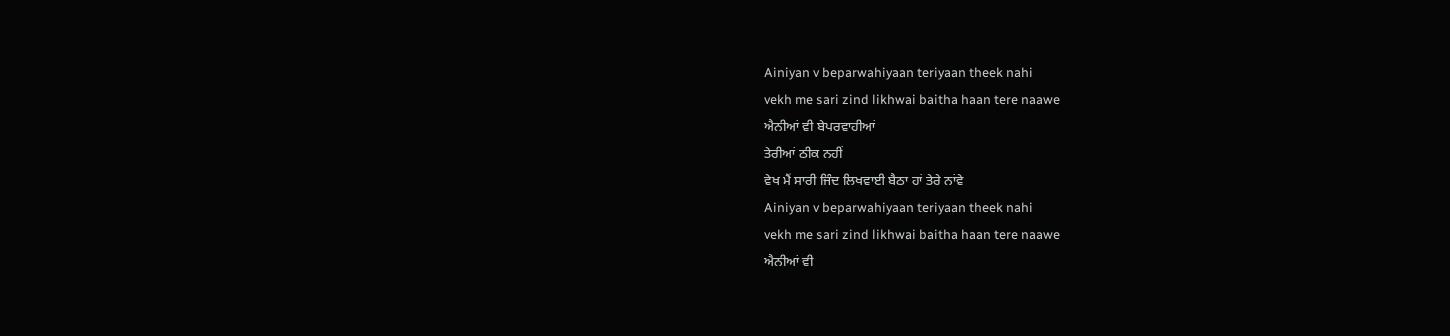Ainiyan v beparwahiyaan teriyaan theek nahi
vekh me sari zind likhwai baitha haan tere naawe
ਐਨੀਆਂ ਵੀ ਬੇਪਰਵਾਹੀਆਂ
ਤੇਰੀਆਂ ਠੀਕ ਨਹੀਂ
ਵੇਖ ਮੈਂ ਸਾਰੀ ਜਿੰਦ ਲਿਖਵਾਈ ਬੈਠਾ ਹਾਂ ਤੇਰੇ ਨਾਂਵੇ
Ainiyan v beparwahiyaan teriyaan theek nahi
vekh me sari zind likhwai baitha haan tere naawe
ਐਨੀਆਂ ਵੀ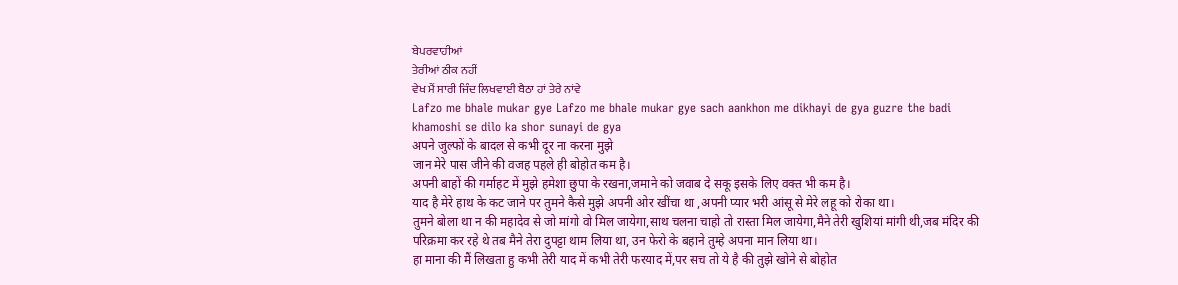ਬੇਪਰਵਾਹੀਆਂ
ਤੇਰੀਆਂ ਠੀਕ ਨਹੀਂ
ਵੇਖ ਮੈਂ ਸਾਰੀ ਜਿੰਦ ਲਿਖਵਾਈ ਬੈਠਾ ਹਾਂ ਤੇਰੇ ਨਾਂਵੇ
Lafzo me bhale mukar gye Lafzo me bhale mukar gye sach aankhon me dikhayi de gya guzre the badi khamoshi se dilo ka shor sunayi de gya
अपने जुल्फों के बादल से कभी दूर ना करना मुझे
जान मेरे पास जीने की वजह पहले ही बोहोत कम है।
अपनी बाहों की गर्माहट में मुझे हमेशा छुपा के रखना,जमाने को जवाब दे सकू इसके लिए वक्त भी कम है।
याद है मेरे हाथ के कट जाने पर तुमने कैसे मुझे अपनी ओर खींचा था ,अपनी प्यार भरी आंसू से मेरे लहू को रोका था।
तुमने बोला था न की महादेव से जो मांगो वो मिल जायेगा,साथ चलना चाहो तो रास्ता मिल जायेगा,मैने तेरी खुशियां मांगी थी,जब मंदिर की परिक्रमा कर रहे थे तब मैने तेरा दुपट्टा थाम लिया था, उन फेरो के बहाने तुम्हे अपना मान लिया था।
हा माना की मैं लिखता हु कभी तेरी याद में कभी तेरी फरयाद में,पर सच तो ये है की तुझे खोने से बोहोत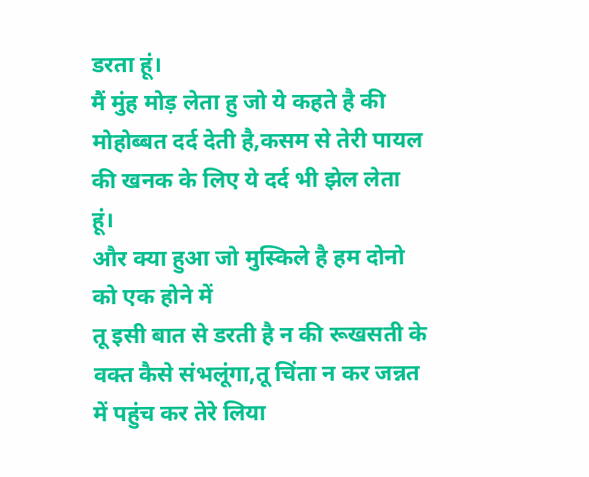डरता हूं।
मैं मुंह मोड़ लेता हु जो ये कहते है की मोहोब्बत दर्द देती है,कसम से तेरी पायल की खनक के लिए ये दर्द भी झेल लेता हूं।
और क्या हुआ जो मुस्किले है हम दोनो को एक होने में
तू इसी बात से डरती है न की रूखसती के वक्त कैसे संभलूंगा,तू चिंता न कर जन्नत में पहुंच कर तेरे लिया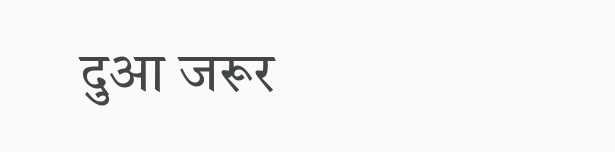दुआ जरूर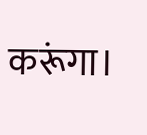करूंगा।